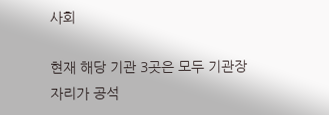사회

현재 해당 기관 3곳은 모두 기관장 자리가 공석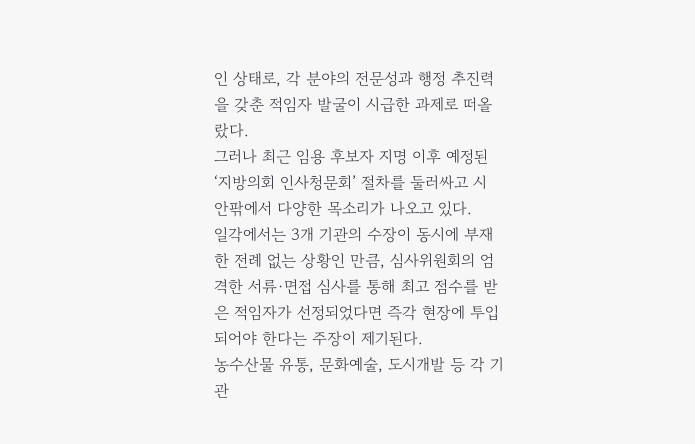인 상태로, 각 분야의 전문성과 행정 추진력을 갖춘 적임자 발굴이 시급한 과제로 떠올랐다.
그러나 최근 임용 후보자 지명 이후 예정된 ‘지방의회 인사청문회’ 절차를 둘러싸고 시 안팎에서 다양한 목소리가 나오고 있다.
일각에서는 3개 기관의 수장이 동시에 부재한 전례 없는 상황인 만큼, 심사위원회의 엄격한 서류·면접 심사를 통해 최고 점수를 받은 적임자가 선정되었다면 즉각 현장에 투입되어야 한다는 주장이 제기된다.
농수산물 유통, 문화예술, 도시개발 등 각 기관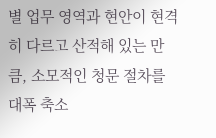별 업무 영역과 현안이 현격히 다르고 산적해 있는 만큼, 소모적인 청문 절차를 대폭 축소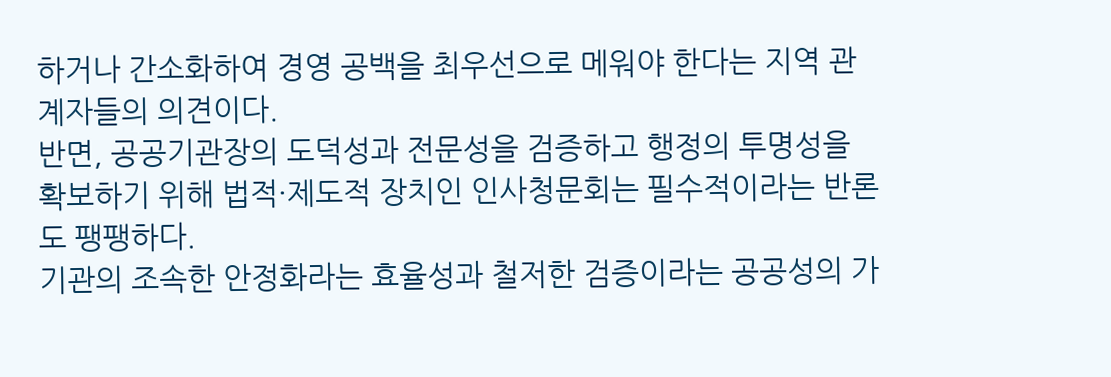하거나 간소화하여 경영 공백을 최우선으로 메워야 한다는 지역 관계자들의 의견이다.
반면, 공공기관장의 도덕성과 전문성을 검증하고 행정의 투명성을 확보하기 위해 법적·제도적 장치인 인사청문회는 필수적이라는 반론도 팽팽하다.
기관의 조속한 안정화라는 효율성과 철저한 검증이라는 공공성의 가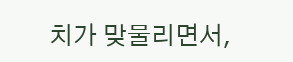치가 맞물리면서,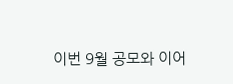이번 9월 공모와 이어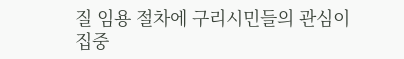질 임용 절차에 구리시민들의 관심이 집중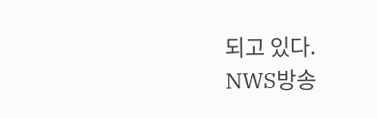되고 있다.
NWS방송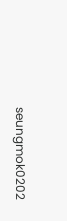seungmok0202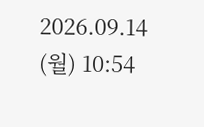2026.09.14 (월) 10:54